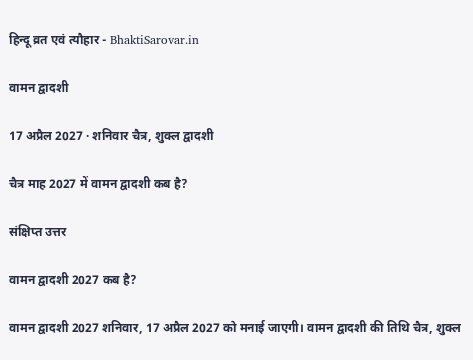हिन्दू व्रत एवं त्यौहार - BhaktiSarovar.in

वामन द्वादशी

17 अप्रैल 2027 · शनिवार चैत्र, शुक्ल द्वादशी

चैत्र माह 2027 में वामन द्वादशी कब है?

संक्षिप्त उत्तर

वामन द्वादशी 2027 कब है?

वामन द्वादशी 2027 शनिवार, 17 अप्रैल 2027 को मनाई जाएगी। वामन द्वादशी की तिथि चैत्र, शुक्ल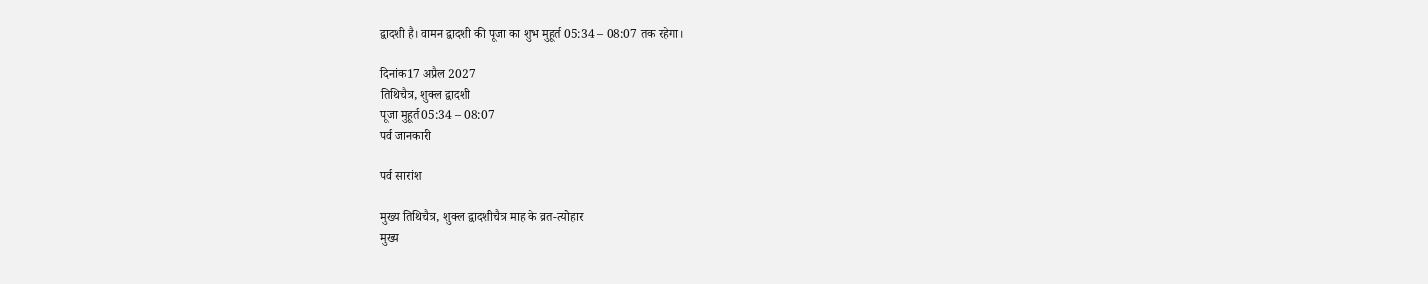द्वादशी है। वामन द्वादशी की पूजा का शुभ मुहूर्त 05:34 – 08:07 तक रहेगा।

दिनांक17 अप्रैल 2027
तिथिचैत्र, शुक्ल द्वादशी
पूजा मुहूर्त05:34 – 08:07
पर्व जानकारी

पर्व सारांश

मुख्य तिथिचैत्र, शुक्ल द्वादशीचैत्र माह के व्रत-त्योहार
मुख्य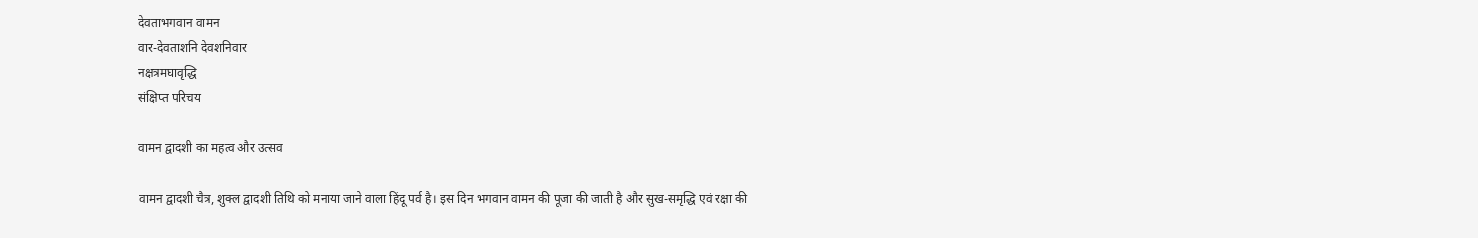देवताभगवान वामन
वार-देवताशनि देवशनिवार
नक्षत्रमघावृद्धि
संक्षिप्त परिचय

वामन द्वादशी का महत्व और उत्सव

वामन द्वादशी चैत्र, शुक्ल द्वादशी तिथि को मनाया जाने वाला हिंदू पर्व है। इस दिन भगवान वामन की पूजा की जाती है और सुख-समृद्धि एवं रक्षा की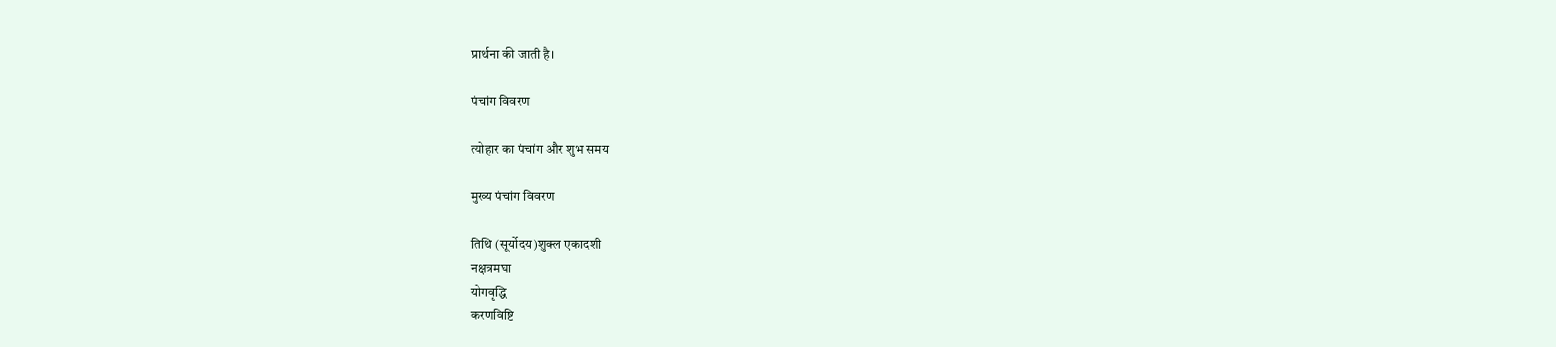प्रार्थना की जाती है।

पंचांग विवरण

त्योहार का पंचांग और शुभ समय

मुख्य पंचांग विवरण

तिथि (सूर्योदय)शुक्ल एकादशी
नक्षत्रमघा
योगवृद्धि
करणविष्टि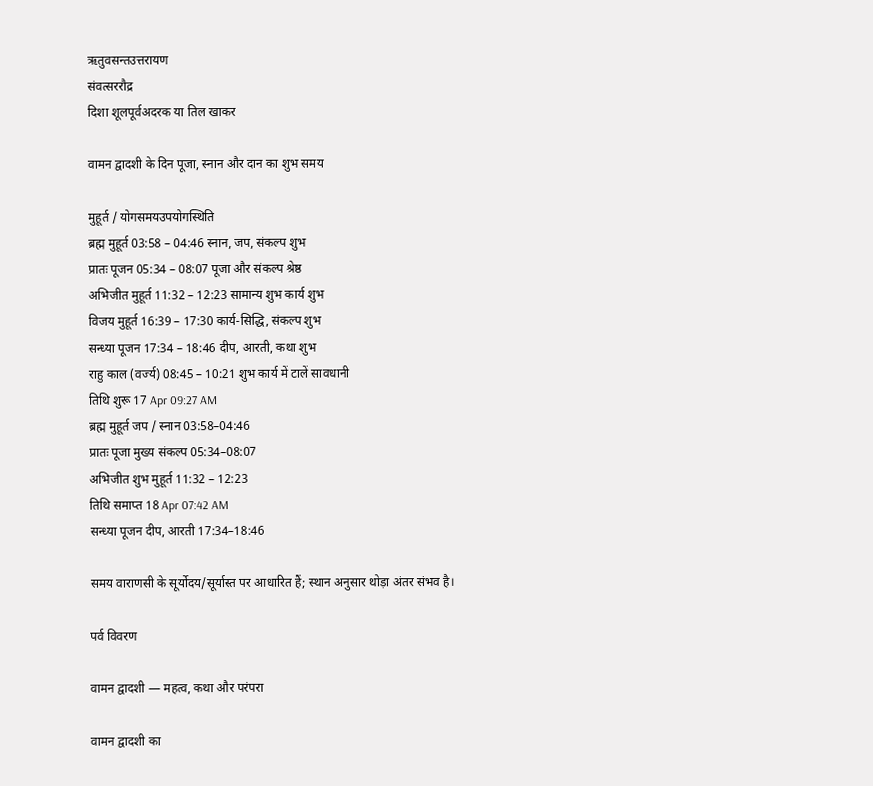ऋतुवसन्तउत्तरायण
संवत्सररौद्र
दिशा शूलपूर्वअदरक या तिल खाकर

वामन द्वादशी के दिन पूजा, स्नान और दान का शुभ समय

मुहूर्त / योगसमयउपयोगस्थिति
ब्रह्म मुहूर्त 03:58 – 04:46 स्नान, जप, संकल्प शुभ
प्रातः पूजन 05:34 – 08:07 पूजा और संकल्प श्रेष्ठ
अभिजीत मुहूर्त 11:32 – 12:23 सामान्य शुभ कार्य शुभ
विजय मुहूर्त 16:39 – 17:30 कार्य-सिद्धि, संकल्प शुभ
सन्ध्या पूजन 17:34 – 18:46 दीप, आरती, कथा शुभ
राहु काल (वर्ज्य) 08:45 – 10:21 शुभ कार्य में टालें सावधानी
तिथि शुरू 17 Apr 09:27 AM
ब्रह्म मुहूर्त जप / स्नान 03:58–04:46
प्रातः पूजा मुख्य संकल्प 05:34–08:07
अभिजीत शुभ मुहूर्त 11:32 – 12:23
तिथि समाप्त 18 Apr 07:42 AM
सन्ध्या पूजन दीप, आरती 17:34–18:46

समय वाराणसी के सूर्योदय/सूर्यास्त पर आधारित हैं; स्थान अनुसार थोड़ा अंतर संभव है।

पर्व विवरण

वामन द्वादशी — महत्व, कथा और परंपरा

वामन द्वादशी का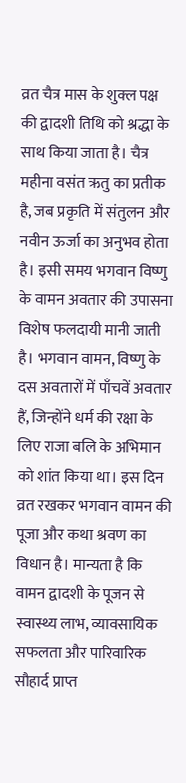व्रत चैत्र मास के शुक्ल पक्ष की द्वादशी तिथि को श्रद्धा के साथ किया जाता है। चैत्र महीना वसंत ऋतु का प्रतीक है, जब प्रकृति में संतुलन और नवीन ऊर्जा का अनुभव होता है। इसी समय भगवान विष्णु के वामन अवतार की उपासना विशेष फलदायी मानी जाती है। भगवान वामन, विष्णु के दस अवतारों में पाँचवें अवतार हैं, जिन्होंने धर्म की रक्षा के लिए राजा बलि के अभिमान को शांत किया था। इस दिन व्रत रखकर भगवान वामन की पूजा और कथा श्रवण का विधान है। मान्यता है कि वामन द्वादशी के पूजन से स्वास्थ्य लाभ, व्यावसायिक सफलता और पारिवारिक सौहार्द प्राप्त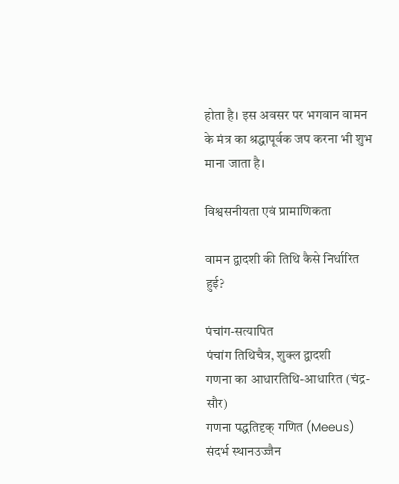होता है। इस अवसर पर भगवान वामन के मंत्र का श्रद्धापूर्वक जप करना भी शुभ माना जाता है।

विश्वसनीयता एवं प्रामाणिकता

वामन द्वादशी की तिथि कैसे निर्धारित हुई?

पंचांग-सत्यापित
पंचांग तिथिचैत्र, शुक्ल द्वादशी
गणना का आधारतिथि-आधारित (चंद्र-सौर)
गणना पद्धतिदृक् गणित (Meeus)
संदर्भ स्थानउज्जैन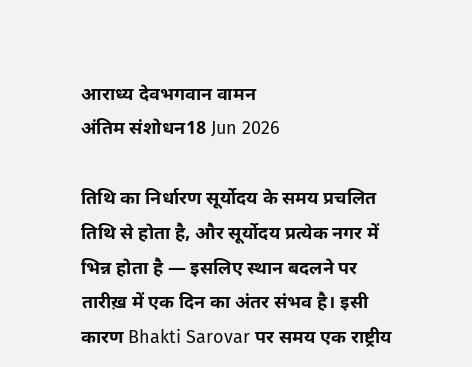आराध्य देवभगवान वामन
अंतिम संशोधन18 Jun 2026

तिथि का निर्धारण सूर्योदय के समय प्रचलित तिथि से होता है, और सूर्योदय प्रत्येक नगर में भिन्न होता है — इसलिए स्थान बदलने पर तारीख़ में एक दिन का अंतर संभव है। इसी कारण Bhakti Sarovar पर समय एक राष्ट्रीय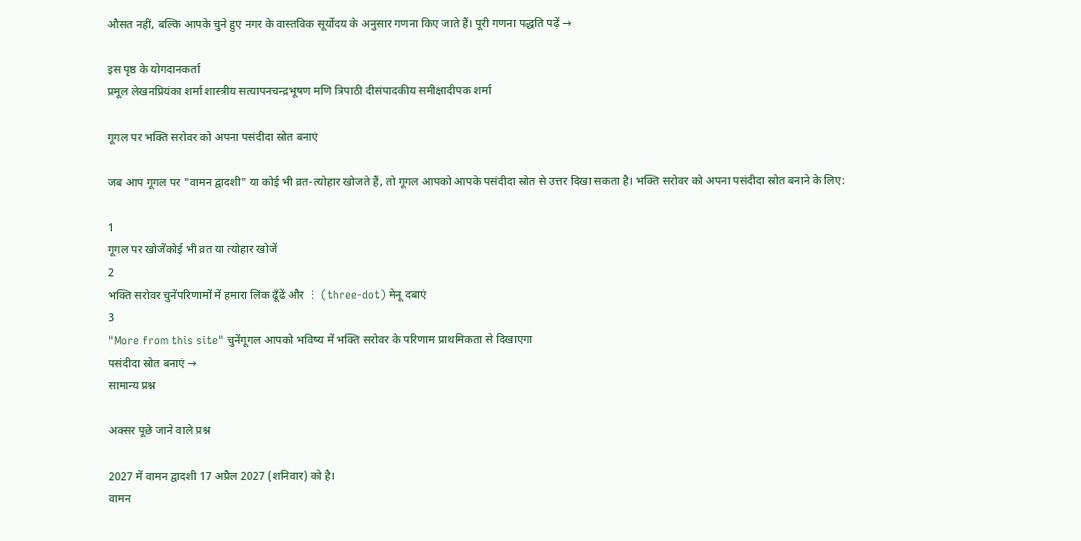औसत नहीं, बल्कि आपके चुने हुए नगर के वास्तविक सूर्योदय के अनुसार गणना किए जाते हैं। पूरी गणना पद्धति पढ़ें →

इस पृष्ठ के योगदानकर्ता
प्रमूल लेखनप्रियंका शर्मा शास्त्रीय सत्यापनचन्द्रभूषण मणि त्रिपाठी दीसंपादकीय समीक्षादीपक शर्मा

गूगल पर भक्ति सरोवर को अपना पसंदीदा स्रोत बनाएं

जब आप गूगल पर "वामन द्वादशी" या कोई भी व्रत-त्योहार खोजते हैं, तो गूगल आपको आपके पसंदीदा स्रोत से उत्तर दिखा सकता है। भक्ति सरोवर को अपना पसंदीदा स्रोत बनाने के लिए:

1
गूगल पर खोजेंकोई भी व्रत या त्योहार खोजें
2
भक्ति सरोवर चुनेंपरिणामों में हमारा लिंक ढूँढें और ⋮ (three-dot) मेनू दबाएं
3
"More from this site" चुनेंगूगल आपको भविष्य में भक्ति सरोवर के परिणाम प्राथमिकता से दिखाएगा
पसंदीदा स्रोत बनाएं →
सामान्य प्रश्न

अक्सर पूछे जाने वाले प्रश्न

2027 में वामन द्वादशी 17 अप्रैल 2027 (शनिवार) को है।
वामन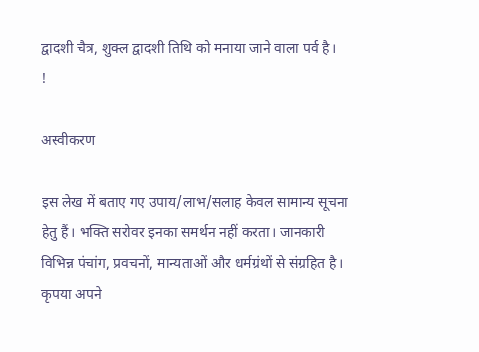द्वादशी चैत्र, शुक्ल द्वादशी तिथि को मनाया जाने वाला पर्व है।
!

अस्वीकरण

इस लेख में बताए गए उपाय/लाभ/सलाह केवल सामान्य सूचना हेतु हैं। भक्ति सरोवर इनका समर्थन नहीं करता। जानकारी विभिन्न पंचांग, प्रवचनों, मान्यताओं और धर्मग्रंथों से संग्रहित है। कृपया अपने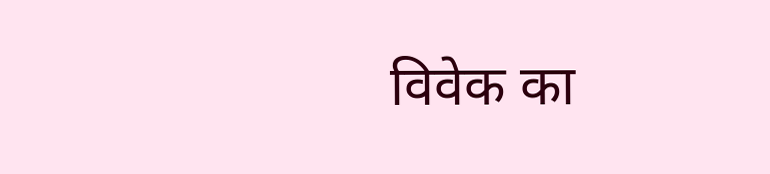विवेक का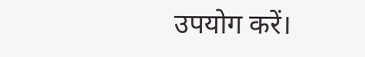उपयोग करें।